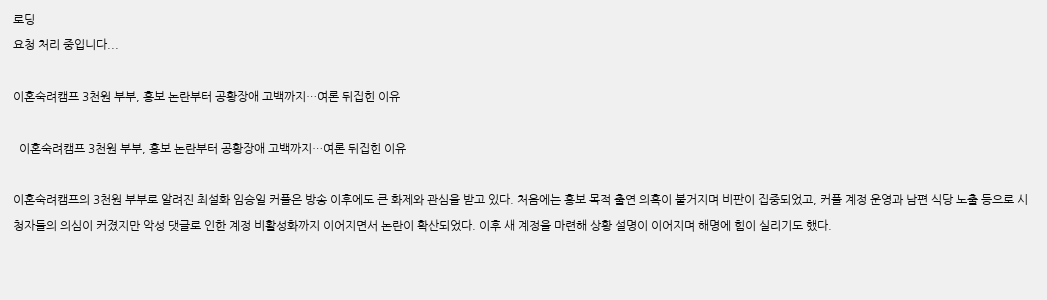로딩
요청 처리 중입니다...

이혼숙려캠프 3천원 부부, 홍보 논란부터 공황장애 고백까지…여론 뒤집힌 이유

  이혼숙려캠프 3천원 부부, 홍보 논란부터 공황장애 고백까지…여론 뒤집힌 이유

이혼숙려캠프의 3천원 부부로 알려진 최설화 임승일 커플은 방송 이후에도 큰 화제와 관심을 받고 있다. 처음에는 홍보 목적 출연 의혹이 불거지며 비판이 집중되었고, 커플 계정 운영과 남편 식당 노출 등으로 시청자들의 의심이 커졌지만 악성 댓글로 인한 계정 비활성화까지 이어지면서 논란이 확산되었다. 이후 새 계정을 마련해 상황 설명이 이어지며 해명에 힘이 실리기도 했다.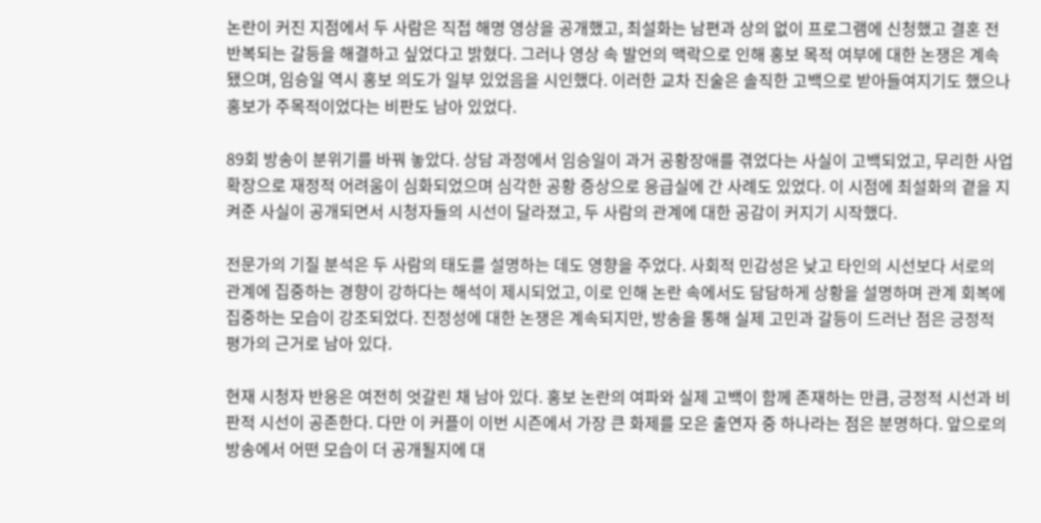논란이 커진 지점에서 두 사람은 직접 해명 영상을 공개했고, 최설화는 남편과 상의 없이 프로그램에 신청했고 결혼 전 반복되는 갈등을 해결하고 싶었다고 밝혔다. 그러나 영상 속 발언의 맥락으로 인해 홍보 목적 여부에 대한 논쟁은 계속됐으며, 임승일 역시 홍보 의도가 일부 있었음을 시인했다. 이러한 교차 진술은 솔직한 고백으로 받아들여지기도 했으나 홍보가 주목적이었다는 비판도 남아 있었다.

89회 방송이 분위기를 바꿔 놓았다. 상담 과정에서 임승일이 과거 공황장애를 겪었다는 사실이 고백되었고, 무리한 사업 확장으로 재정적 어려움이 심화되었으며 심각한 공황 증상으로 응급실에 간 사례도 있었다. 이 시점에 최설화의 곁을 지켜준 사실이 공개되면서 시청자들의 시선이 달라졌고, 두 사람의 관계에 대한 공감이 커지기 시작했다.

전문가의 기질 분석은 두 사람의 태도를 설명하는 데도 영향을 주었다. 사회적 민감성은 낮고 타인의 시선보다 서로의 관계에 집중하는 경향이 강하다는 해석이 제시되었고, 이로 인해 논란 속에서도 담담하게 상황을 설명하며 관계 회복에 집중하는 모습이 강조되었다. 진정성에 대한 논쟁은 계속되지만, 방송을 통해 실제 고민과 갈등이 드러난 점은 긍정적 평가의 근거로 남아 있다.

현재 시청자 반응은 여전히 엇갈린 채 남아 있다. 홍보 논란의 여파와 실제 고백이 함께 존재하는 만큼, 긍정적 시선과 비판적 시선이 공존한다. 다만 이 커플이 이번 시즌에서 가장 큰 화제를 모은 출연자 중 하나라는 점은 분명하다. 앞으로의 방송에서 어떤 모습이 더 공개될지에 대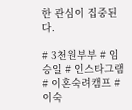한 관심이 집중된다.

# 3천원부부 # 임승일 # 인스타그램 # 이혼숙려캠프 # 이숙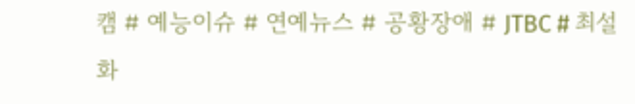캠 # 예능이슈 # 연예뉴스 # 공황장애 # JTBC # 최설화